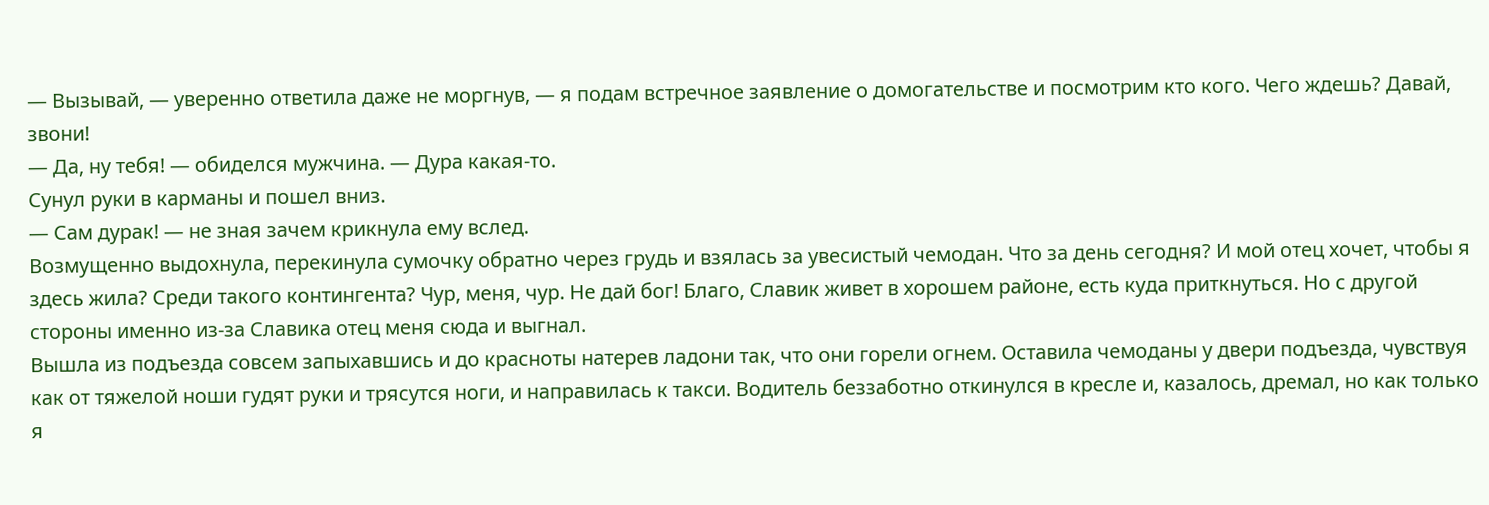— Вызывай, — уверенно ответила даже не моргнув, — я подам встречное заявление о домогательстве и посмотрим кто кого. Чего ждешь? Давай, звони!
— Да, ну тебя! — обиделся мужчина. — Дура какая-то.
Сунул руки в карманы и пошел вниз.
— Сам дурак! — не зная зачем крикнула ему вслед.
Возмущенно выдохнула, перекинула сумочку обратно через грудь и взялась за увесистый чемодан. Что за день сегодня? И мой отец хочет, чтобы я здесь жила? Среди такого контингента? Чур, меня, чур. Не дай бог! Благо, Славик живет в хорошем районе, есть куда приткнуться. Но с другой стороны именно из-за Славика отец меня сюда и выгнал.
Вышла из подъезда совсем запыхавшись и до красноты натерев ладони так, что они горели огнем. Оставила чемоданы у двери подъезда, чувствуя как от тяжелой ноши гудят руки и трясутся ноги, и направилась к такси. Водитель беззаботно откинулся в кресле и, казалось, дремал, но как только я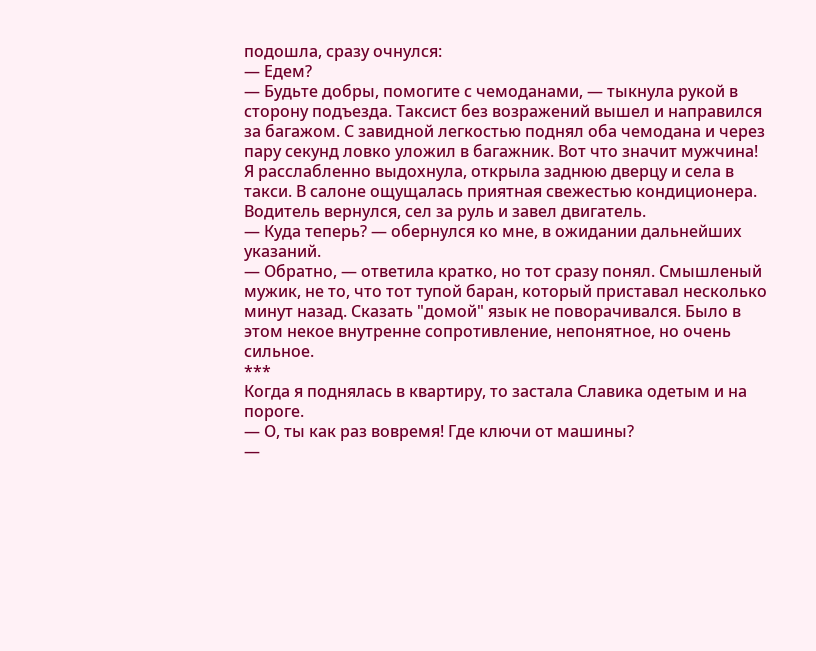подошла, сразу очнулся:
— Едем?
— Будьте добры, помогите с чемоданами, — тыкнула рукой в сторону подъезда. Таксист без возражений вышел и направился за багажом. С завидной легкостью поднял оба чемодана и через пару секунд ловко уложил в багажник. Вот что значит мужчина!
Я расслабленно выдохнула, открыла заднюю дверцу и села в такси. В салоне ощущалась приятная свежестью кондиционера. Водитель вернулся, сел за руль и завел двигатель.
— Куда теперь? — обернулся ко мне, в ожидании дальнейших указаний.
— Обратно, — ответила кратко, но тот сразу понял. Смышленый мужик, не то, что тот тупой баран, который приставал несколько минут назад. Сказать "домой" язык не поворачивался. Было в этом некое внутренне сопротивление, непонятное, но очень сильное.
***
Когда я поднялась в квартиру, то застала Славика одетым и на пороге.
— О, ты как раз вовремя! Где ключи от машины?
—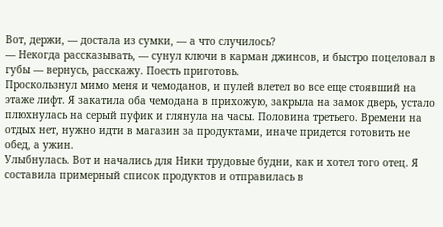Вот, держи, — достала из сумки, — а что случилось?
— Некогда рассказывать, — сунул ключи в карман джинсов, и быстро поцеловал в губы — вернусь, расскажу. Поесть приготовь.
Проскользнул мимо меня и чемоданов, и пулей влетел во все еще стоявший на этаже лифт. Я закатила оба чемодана в прихожую, закрыла на замок дверь, устало плюхнулась на серый пуфик и глянула на часы. Половина третьего. Времени на отдых нет, нужно идти в магазин за продуктами, иначе придется готовить не обед, а ужин.
Улыбнулась. Вот и начались для Ники трудовые будни, как и хотел того отец. Я составила примерный список продуктов и отправилась в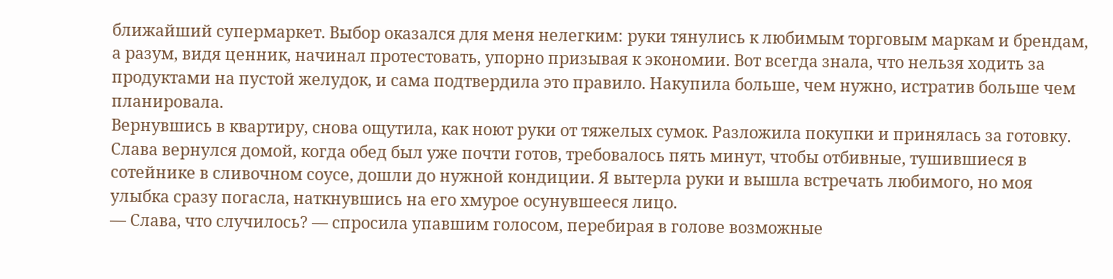ближайший супермаркет. Выбор оказался для меня нелегким: руки тянулись к любимым торговым маркам и брендам, а разум, видя ценник, начинал протестовать, упорно призывая к экономии. Вот всегда знала, что нельзя ходить за продуктами на пустой желудок, и сама подтвердила это правило. Накупила больше, чем нужно, истратив больше чем планировала.
Вернувшись в квартиру, снова ощутила, как ноют руки от тяжелых сумок. Разложила покупки и принялась за готовку. Слава вернулся домой, когда обед был уже почти готов, требовалось пять минут, чтобы отбивные, тушившиеся в сотейнике в сливочном соусе, дошли до нужной кондиции. Я вытерла руки и вышла встречать любимого, но моя улыбка сразу погасла, наткнувшись на его хмурое осунувшееся лицо.
— Слава, что случилось? — спросила упавшим голосом, перебирая в голове возможные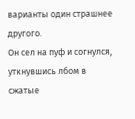варианты один страшнее другого.
Он сел на пуф и согнулся, уткнувшись лбом в сжатые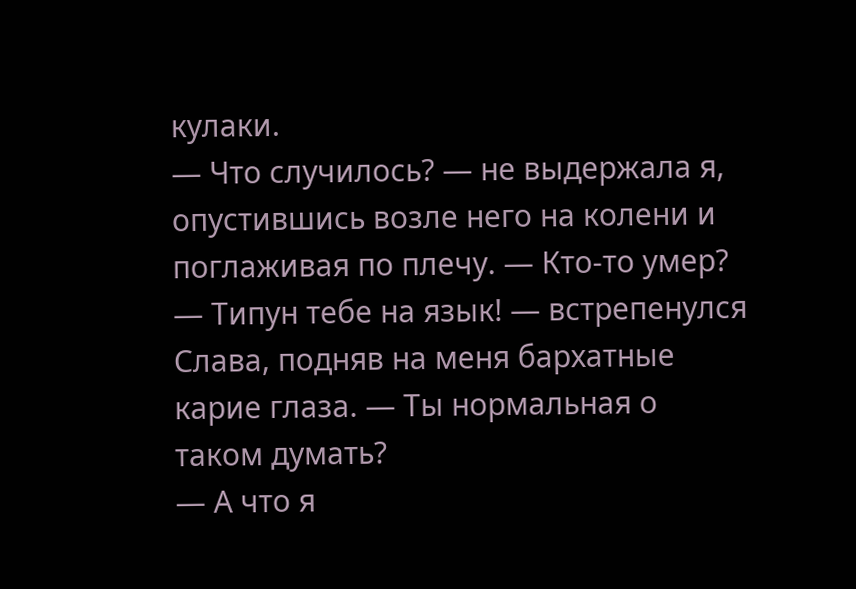кулаки.
— Что случилось? — не выдержала я, опустившись возле него на колени и поглаживая по плечу. — Кто-то умер?
— Типун тебе на язык! — встрепенулся Слава, подняв на меня бархатные карие глаза. — Ты нормальная о таком думать?
— А что я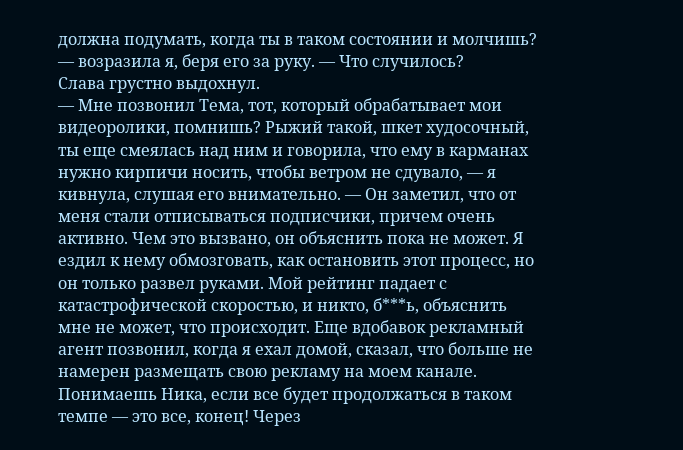должна подумать, когда ты в таком состоянии и молчишь? — возразила я, беря его за руку. — Что случилось?
Слава грустно выдохнул.
— Мне позвонил Тема, тот, который обрабатывает мои видеоролики, помнишь? Рыжий такой, шкет худосочный, ты еще смеялась над ним и говорила, что ему в карманах нужно кирпичи носить, чтобы ветром не сдувало, — я кивнула, слушая его внимательно. — Он заметил, что от меня стали отписываться подписчики, причем очень активно. Чем это вызвано, он объяснить пока не может. Я ездил к нему обмозговать, как остановить этот процесс, но он только развел руками. Мой рейтинг падает с катастрофической скоростью, и никто, б***ь, объяснить мне не может, что происходит. Еще вдобавок рекламный агент позвонил, когда я ехал домой, сказал, что больше не намерен размещать свою рекламу на моем канале. Понимаешь Ника, если все будет продолжаться в таком темпе — это все, конец! Через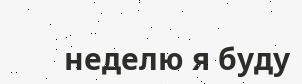неделю я буду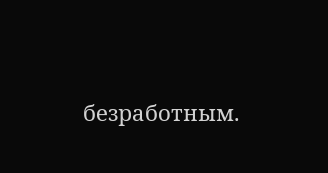безработным.